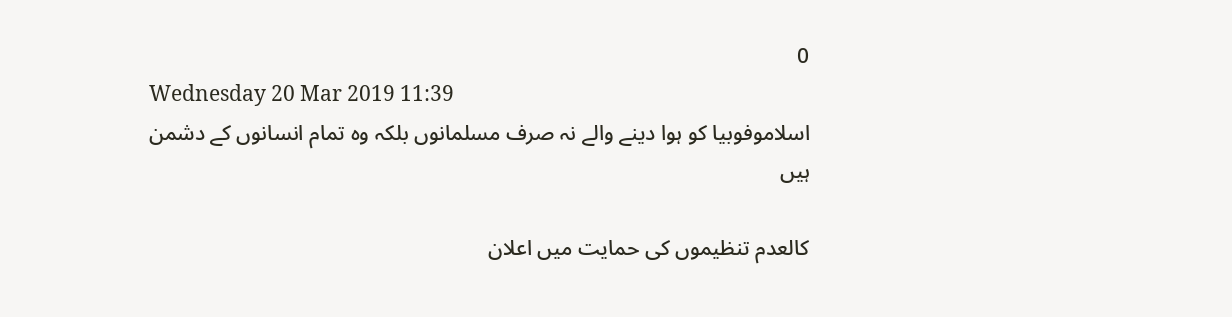0
Wednesday 20 Mar 2019 11:39
اسلاموفوبیا کو ہوا دینے والے نہ صرف مسلمانوں بلکہ وہ تمام انسانوں کے دشمن ہیں

کالعدم تنظیموں کی حمایت میں اعلان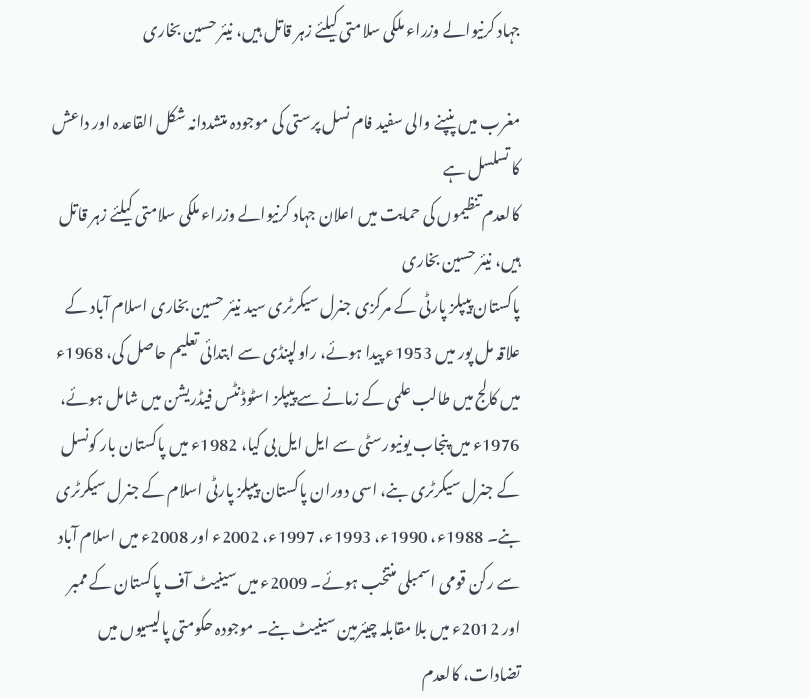جہاد کرنیوالے وزراء ملکی سلامتی کیلئے زہر قاتل ہیں، نیئر حسین بخاری

مغرب میں پنپنے والی سفید فام نسل پرستی کی موجودہ متشددانہ شکل القاعدہ اور داعش کا تسلسل ہے
کالعدم تنظیموں کی حمایت میں اعلان جہاد کرنیوالے وزراء ملکی سلامتی کیلئے زہر قاتل ہیں، نیئر حسین بخاری
پاکستان پیپلز پارٹی کے مرکزی جنرل سیکرٹری سید نیئر حسین بخاری اسلام آباد کے علاقہ مل پور میں 1953ء پیدا ہوئے، راولپنڈی سے ابتدائی تعلیم حاصل کی، 1968ء میں کالج میں طالب علمی کے زمانے سے پیپلز اسٹوڈنٹس فیڈریشن میں شامل ہوئے، 1976ء میں پنجاب یونیورسٹی سے ایل ایل بی کیا، 1982ء میں پاکستان بار کونسل کے جنرل سیکرٹری بنے، اسی دوران پاکستان پیپلز پارٹی اسلام کے جنرل سیکرٹری بنے۔ 1988ء، 1990ء، 1993ء، 1997ء، 2002ء اور 2008ء میں اسلام آباد سے رکن قومی اسمبلی منتخب ہوئے۔ 2009ء میں سینیٹ آف پاکستان کے ممبر اور 2012ء میں بلا مقابلہ چیئرمین سینیٹ بنے۔ موجودہ حکومتی پالیسیوں میں تضادات، کالعدم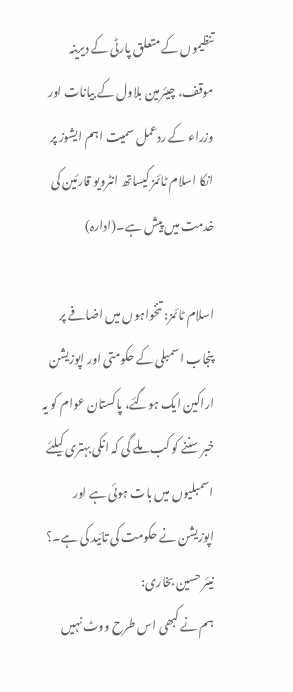تنظیموں کے متعلق پارٹی کے دیرینہ موقف، چیئرمین بلاول کے بیانات اور وزراء کے ردعمل سمیت اہم ایشوز پر انکا اسلام ٹائمز کیساتھ انٹرویو قارئین کی خدمت میں پیش ہے۔(ادارہ)

اسلام ٹائمز: تنخواہوں میں اضافے پر پنجاب اسمبلی کے حکومتی اور اپوزیشن اراکین ایک ہوگئے، پاکستان عوام کو یہ خبر سننے کو کب ملے گی کہ انکی بہتری کیلئے اسمبلیوں میں بات ہوئی ہے اور اپوزیشن نے حکومت کی تائید کی ہے۔؟
نیئر حسین بخاری:
ہم نے کبھی اس طرح ووٹ نہیں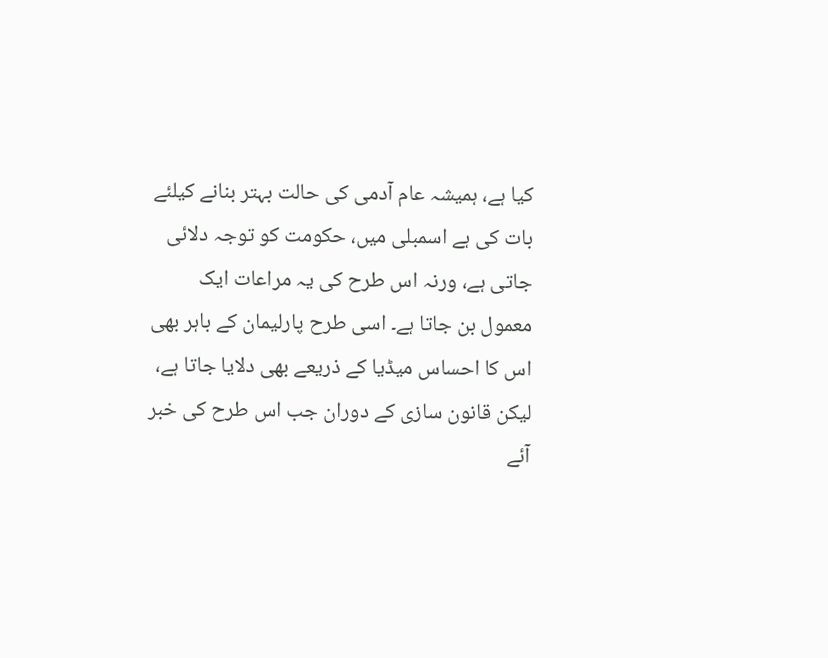کیا ہے، ہمیشہ عام آدمی کی حالت بہتر بنانے کیلئے بات کی ہے اسمبلی میں، حکومت کو توجہ دلائی جاتی ہے، ورنہ اس طرح کی یہ مراعات ایک معمول بن جاتا ہے۔ اسی طرح پارلیمان کے باہر بھی اس کا احساس میڈیا کے ذریعے بھی دلایا جاتا ہے، لیکن قانون سازی کے دوران جب اس طرح کی خبر آئے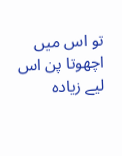تو اس میں اچھوتا پن اس لیے زیادہ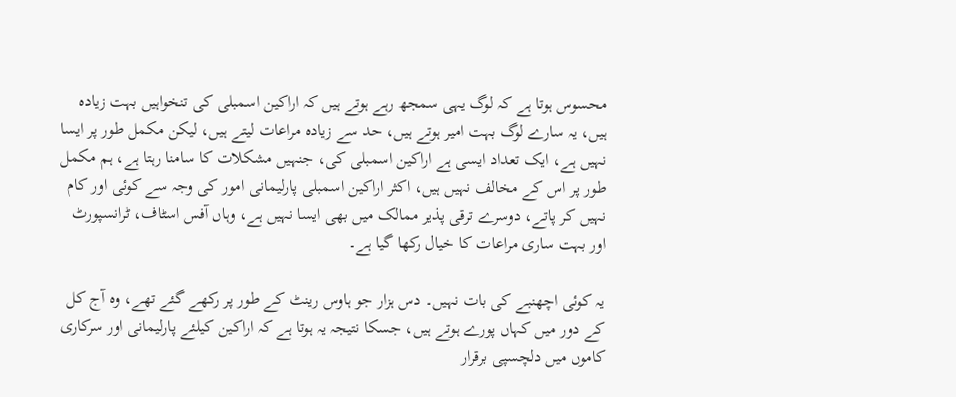محسوس ہوتا ہے کہ لوگ یہی سمجھ رہے ہوتے ہیں کہ اراکین اسمبلی کی تنخواہیں بہت زیادہ ہیں، یہ سارے لوگ بہت امیر ہوتے ہیں، حد سے زیادہ مراعات لیتے ہیں، لیکن مکمل طور پر ایسا نہیں ہے، ایک تعداد ایسی ہے اراکین اسمبلی کی، جنہیں مشکلات کا سامنا رہتا ہے، ہم مکمل طور پر اس کے مخالف نہیں ہیں، اکثر اراکین اسمبلی پارلیمانی امور کی وجہ سے کوئی اور کام نہیں کر پاتے، دوسرے ترقی پذیر ممالک میں بھی ایسا نہیں ہے، وہاں آفس اسٹاف، ٹرانسپورٹ اور بہت ساری مراعات کا خیال رکھا گیا ہے۔

یہ کوئی اچھنبے کی بات نہیں۔ دس ہزار جو ہاوس رینٹ کے طور پر رکھے گئے تھے، وہ آج کل کے دور میں کہاں پورے ہوتے ہیں، جسکا نتیجہ یہ ہوتا ہے کہ اراکین کیلئے پارلیمانی اور سرکاری کاموں میں دلچسپی برقرار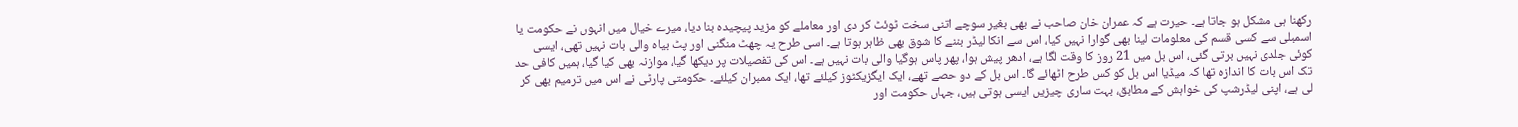رکھنا ہی مشکل ہو جاتا ہے۔ حیرت ہے کہ عمران خان صاحب نے بھی بغیر سوچے اتنی سخت ٹوئٹ کر دی اور معاملے کو مزید پیچیدہ بنا دیا، میرے خیال میں انہوں نے حکومت یا اسمبلی سے کسی قسم کی معلومات لینا بھی گوارا نہیں کیا، اس سے انکا لیڈر بننے کا شوق بھی ظاہر ہوتا ہے۔ اسی طرح یہ چھٹ منگنی اور پٹ بیاہ والی بات نہیں تھی، ایسی کوئی جلدی نہیں برتی گئی، اس بل میں 21 روز کا وقت لگا ہے، ادھر پیش ہوا، پھر پاس ہوگیا والی بات نہیں ہے۔ اس کی تفصیلات پر دیکھا گیا، موازنہ بھی کیا گیا، ہمیں کافی حد تک اس بات کا اندازہ تھا کہ میڈیا اس بل کو کس طرح اٹھائے گا۔ اس بل کے دو حصے تھے، ایک ایگزیکٹوز کیلئے تھا، ایک ممبران کیلئے۔ حکومتی پارٹی نے اس میں ترمیم بھی کر لی ہے، اپنی لیڈرشپ کی خواہش کے مطابق، بہت ساری چیزیں ایسی ہوتی ہیں، جہاں حکومت اور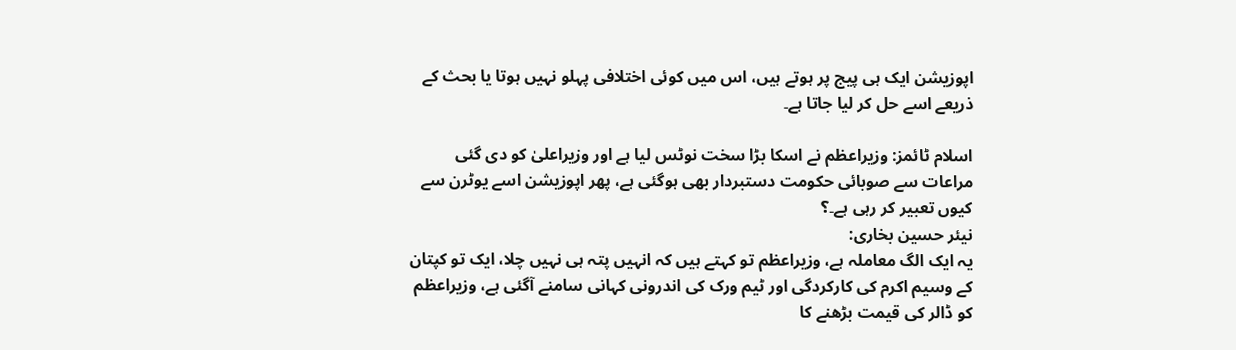اپوزیشن ایک ہی پیج پر ہوتے ہیں، اس میں کوئی اختلافی پہلو نہیں ہوتا یا بحث کے ذریعے اسے حل کر لیا جاتا ہے۔

اسلام ٹائمز: وزیراعظم نے اسکا بڑا سخت نوٹس لیا ہے اور وزیراعلیٰ کو دی گئی مراعات سے صوبائی حکومت دستبردار بھی ہوگئی ہے، پھر اپوزیشن اسے یوٹرن سے کیوں تعبیر کر رہی ہے۔؟
نیئر حسین بخاری:
یہ ایک الگ معاملہ ہے، وزیراعظم تو کہتے ہیں کہ انہیں پتہ ہی نہیں چلا، ایک تو کپتان کے وسیم اکرم کی کارکردگی اور ٹیم ورک کی اندرونی کہانی سامنے آگئی ہے، وزیراعظم کو ڈالر کی قیمت بڑھنے کا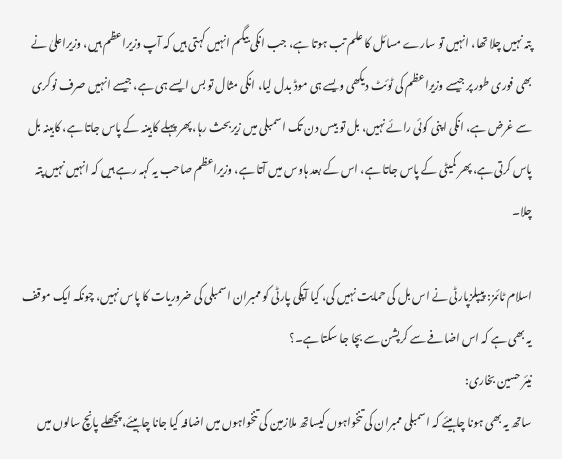پتہ نہیں چلا تھا، انہیں تو سارے مسائل کا علم تب ہوتا ہے، جب انکی بیگم انہیں کہتی ہیں کہ آپ وزیراعظم ہیں، وزیراعلیٰ نے بھی فوری طور پر جیسے وزیراعظم کی ٹوئٹ دیکھی ویسے ہی موڈ بدل لیا، انکی مثال تو بس ایسے ہی ہے، جیسے انہیں صرف نوکری سے غرض ہے، انکی اپنی کوئی رائے نہیں، بل تو بیس دن تک اسمبلی میں زیربحث رہا، پھر پہلے کابینہ کے پاس جاتا ہے، کابینہ بل پاس کرتی ہے، پھر کمیٹی کے پاس جاتا ہے، اس کے بعد ہاوس میں آتا ہے، وزیراعظم صاحب یہ کہہ رہے ہیں کہ انہیں نہیں پتہ چلا۔

اسلام ٹائمز: پیپلزپارٹی نے اس بل کی حمایت نہیں کی، کیا آپکی پارٹی کو ممبران اسمبلی کی ضروریات کا پاس نہیں، چونکہ ایک موقف یہ بھی ہے کہ اس اضافے سے کرپشن سے بچا جا سکتا ہے۔؟
نیئر حسین بخاری:
ساتھ یہ بھی ہونا چاہیئے کہ اسمبلی ممبران کی تنخواہوں کیساتھ ملازمین کی تنخواہوں میں اضافہ کیا جانا چاہیئے، پچھلے پانچ سالوں میں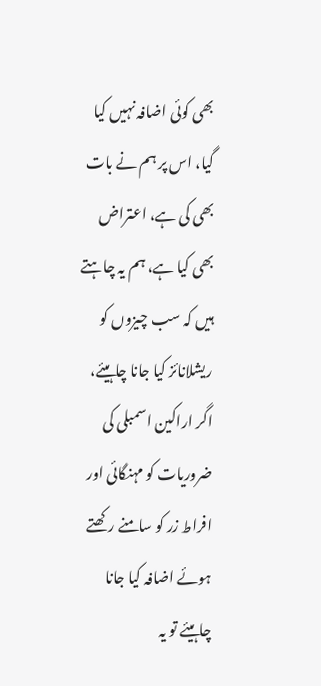بھی کوئی اضافہ نہیں کیا گیا، اس پر ہم نے بات بھی کی ہے، اعتراض بھی کیا ہے، ہم یہ چاہتے ہیں کہ سب چیزوں کو ریشلانائز کیا جانا چاہیئے، اگر اراکین اسمبلی کی ضروریات کو مہنگائی اور افراط زر کو سامنے رکھتے ہوئے اضافہ کیا جانا چاہیئے تو یہ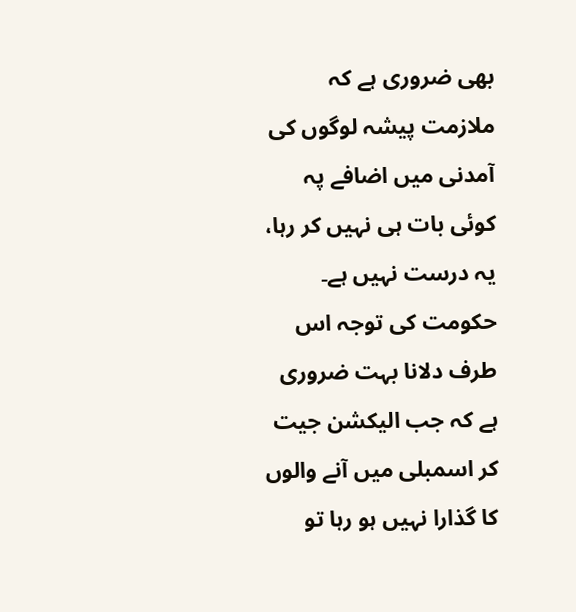بھی ضروری ہے کہ ملازمت پیشہ لوگوں کی آمدنی میں اضافے پہ کوئی بات ہی نہیں کر رہا، یہ درست نہیں ہے۔ حکومت کی توجہ اس طرف دلانا بہت ضروری ہے کہ جب الیکشن جیت کر اسمبلی میں آنے والوں کا گذارا نہیں ہو رہا تو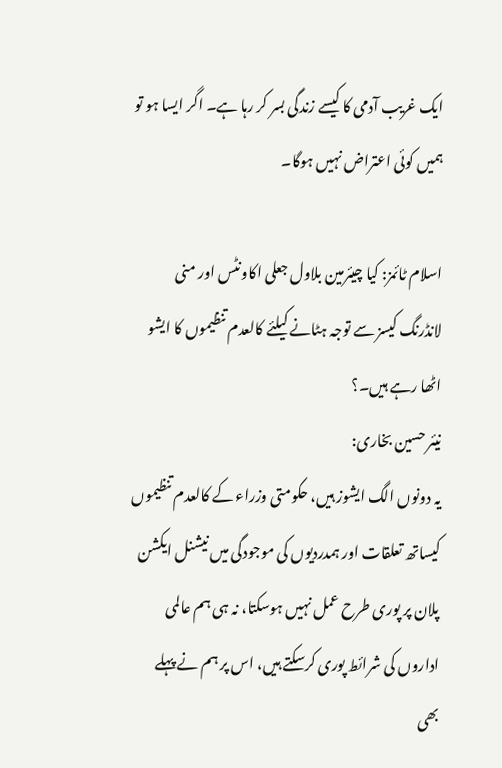ایک غریب آدمی کا کیسے زندگی بسر کر رہا ہے۔ اگر ایسا ہو تو ہمیں کوئی اعتراض نہیں ہوگا۔

اسلام ٹائمز: کیا چیئرمین بلاول جعلی اکاونٹس اور منی لانڈرنگ کیسز سے توجہ ہٹانے کیلئے کالعدم تنظیموں کا ایشو اٹھا رہے ہیں۔؟
نیئر حسین بخاری:
یہ دونوں الگ ایشوز ہیں، حکومتی وزراء کے کالعدم تنظیموں کیساتھ تعلقات اور ہمدردیوں کی موجودگی میں نیشنل ایکشن پلان پر پوری طرح عمل نہیں ہوسکتا، نہ ہی ہم عالمی اداروں کی شرائط پوری کرسکتے ہیں، اس پر ہم نے پہلے بھی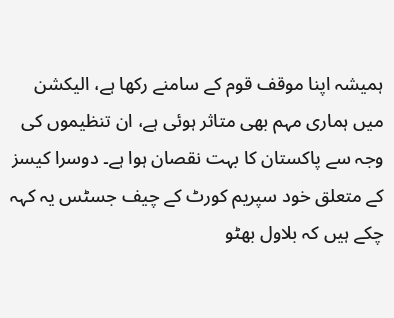ہمیشہ اپنا موقف قوم کے سامنے رکھا ہے، الیکشن میں ہماری مہم بھی متاثر ہوئی ہے، ان تنظیموں کی وجہ سے پاکستان کا بہت نقصان ہوا ہے۔ دوسرا کیسز کے متعلق خود سپریم کورٹ کے چیف جسٹس یہ کہہ چکے ہیں کہ بلاول بھٹو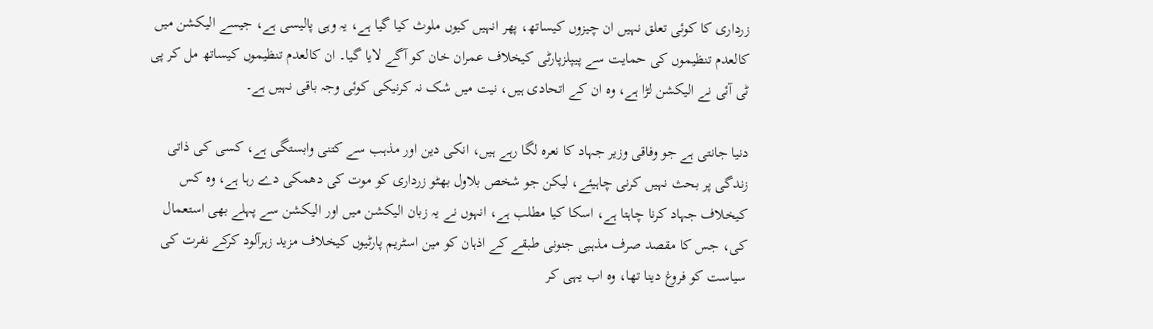زرداری کا کوئی تعلق نہیں ان چیزوں کیساتھ، پھر انہیں کیوں ملوث کیا گیا ہے، یہ وہی پالیسی ہے، جیسے الیکشن میں کالعدم تنظیموں کی حمایت سے پیپلزپارٹی کیخلاف عمران خان کو آگے لایا گیا۔ ان کالعدم تنظیموں کیساتھ مل کر پی ٹی آئی نے الیکشن لڑا ہے، وہ ان کے اتحادی ہیں، نیت میں شک نہ کرنیکی کوئی وجہ باقی نہیں ہے۔

دنیا جانتی ہے جو وفاقی وزیر جہاد کا نعرہ لگا رہے ہیں، انکی دین اور مذہب سے کتنی وابستگی ہے، کسی کی ذاتی زندگی پر بحث نہیں کرنی چاہیئے، لیکن جو شخص بلاول بھٹو زرداری کو موت کی دھمکی دے رہا ہے، وہ کس کیخلاف جہاد کرنا چاہتا ہے، اسکا کیا مطلب ہے، انہوں نے یہ زبان الیکشن میں اور الیکشن سے پہلے بھی استعمال کی، جس کا مقصد صرف مذہبی جنونی طبقے کے اذہان کو مین اسٹریم پارٹیوں کیخلاف مزید زہرآلود کرکے نفرت کی سیاست کو فروغ دینا تھا، وہ اب یہی کر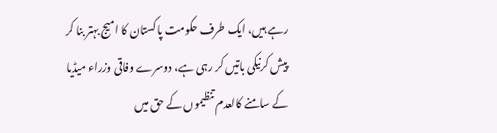رہے ہیں، ایک طرف حکومت پاکستان کا امیج بہتر بنا کر پیش کرنیکی باتیں کر رہی ہے، دوسرے وفاقی وزراء میڈیا کے سامنے کالعدم تنظیموں کے حق میں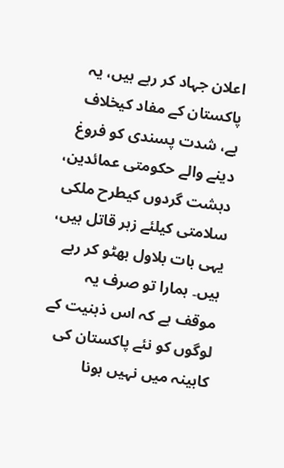اعلان جہاد کر رہے ہیں، یہ پاکستان کے مفاد کیخلاف ہے، شدت پسندی کو فروغ دینے والے حکومتی عمائدین، دہشت گردوں کیطرح ملکی سلامتی کیلئے زہر قاتل ہیں، یہی بات بلاول بھٹو کر رہے ہیں۔ ہمارا تو صرف یہ موقف ہے کہ اس ذہنیت کے لوگوں کو نئے پاکستان کی کابینہ میں نہیں ہونا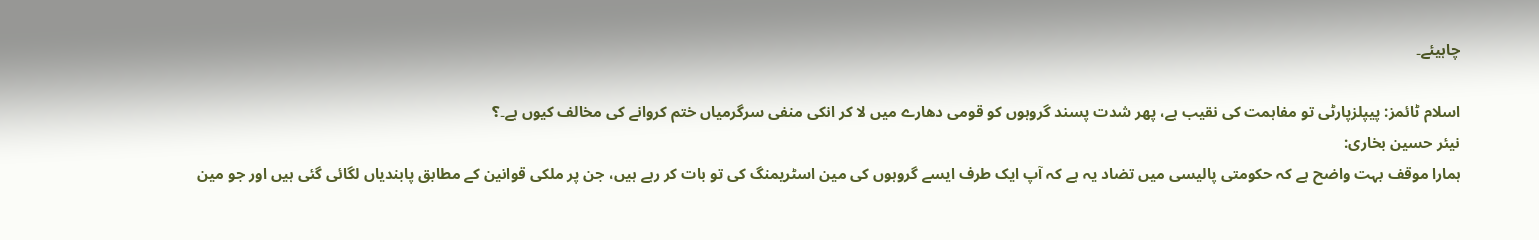چاہیئے۔

اسلام ٹائمز: پیپلزپارٹی تو مفاہمت کی نقیب ہے، پھر شدت پسند گروہوں کو قومی دھارے میں لا کر انکی منفی سرگرمیاں ختم کروانے کی مخالف کیوں ہے۔؟
نیئر حسین بخاری:
ہمارا موقف بہت واضح ہے کہ حکومتی پالیسی میں تضاد یہ ہے کہ آپ ایک طرف ایسے گروہوں کی مین اسٹریمنگ کی تو بات کر رہے ہیں، جن پر ملکی قوانین کے مطابق پابندیاں لگائی گئی ہیں اور جو مین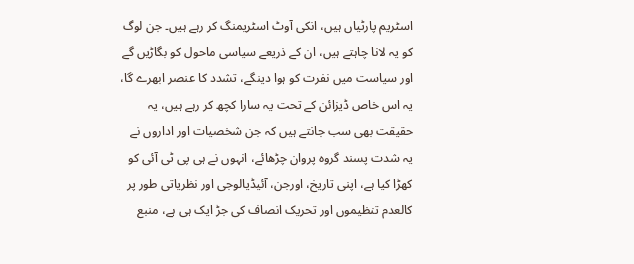اسٹریم پارٹیاں ہیں، انکی آوٹ اسٹریمنگ کر رہے ہیں۔ جن لوگ کو یہ لانا چاہتے ہیں، ان کے ذریعے سیاسی ماحول کو بگاڑیں گے اور سیاست میں نفرت کو ہوا دینگے، تشدد کا عنصر ابھرے گا، یہ اس خاص ڈیزائن کے تحت یہ سارا کچھ کر رہے ہیں، یہ حقیقت بھی سب جانتے ہیں کہ جن شخصیات اور اداروں نے یہ شدت پسند گروہ پروان چڑھائے، انہوں نے ہی پی ٹی آئی کو کھڑا کیا ہے، اپنی تاریخ، اورجن، آئیڈیالوجی اور نظریاتی طور پر کالعدم تنظیموں اور تحریک انصاف کی جڑ ایک ہی ہے، منبع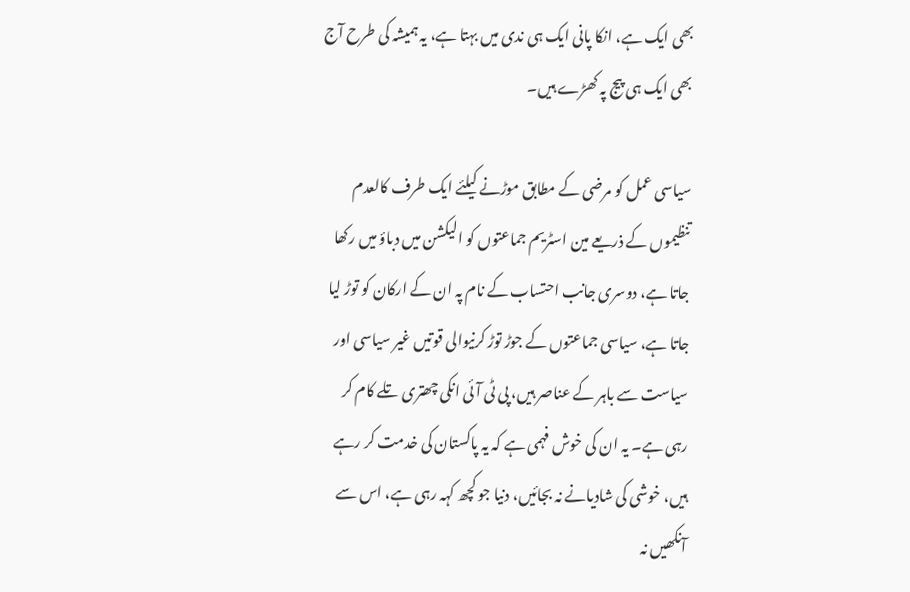بھی ایک ہے، انکا پانی ایک ہی ندی میں بہتا ہے، یہ ہمیشہ کی طرح آج بھی ایک ہی پیج پہ کھڑے ہیں۔

سیاسی عمل کو مرضی کے مطابق موڑنے کیلئے ایک طرف کالعدم تنظیموں کے ذریعے مین اسٹریم جماعتوں کو الیکشن میں دباؤ میں رکھا جاتا ہے، دوسری جانب احتساب کے نام پہ ان کے ارکان کو توڑ لیا جاتا ہے، سیاسی جماعتوں کے جوڑ توڑ کرنیوالی قوتیں غیر سیاسی اور سیاست سے باہر کے عناصر ہیں، پی ٹی آئی انکی چھتری تلے کام کر رہی ہے۔ یہ ان کی خوش فہمی ہے کہ یہ پاکستان کی خدمت کر رہے ہیں، خوشی کی شادیانے نہ بجائیں، دنیا جو کچھ کہہ رہی ہے، اس سے آنکھیں نہ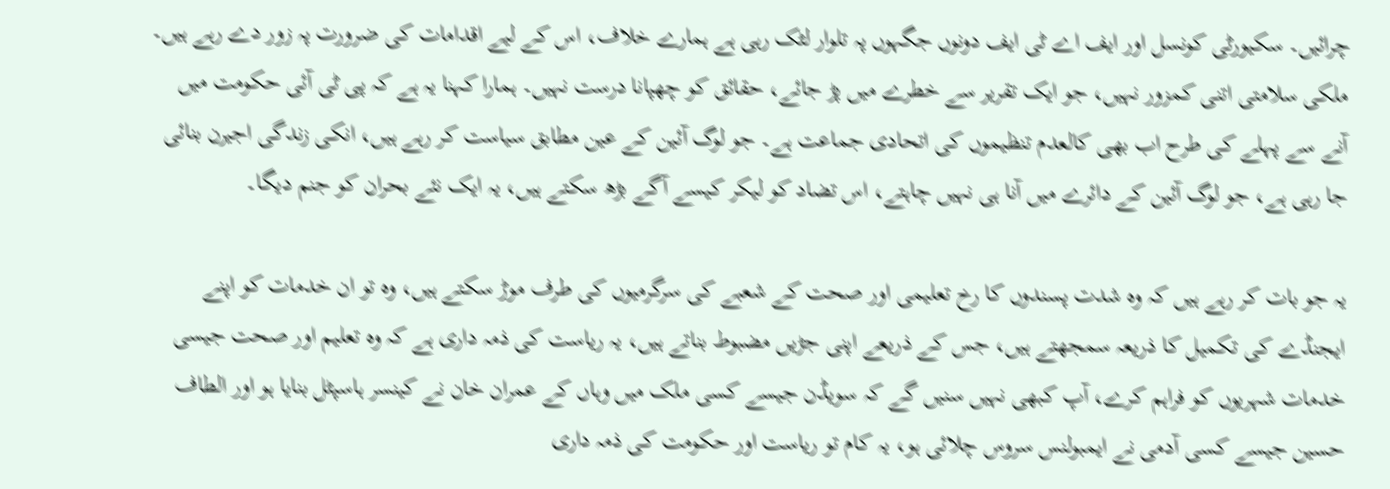چرائیں۔ سکیورٹی کونسل اور ایف اے ٹی ایف دونوں جگہوں پہ تلوار لٹک رہی ہے ہمارے خلاف، اس کے لیے اقدامات کی ضرورت پہ زور دے رہے ہیں۔ ملکی سلامتی اتنی کمزور نہیں، جو ایک تقریر سے خطرے میں پڑ جائے، حقائق کو چھپانا درست نہیں۔ ہمارا کہنا یہ ہے کہ پی ٹی آئی حکومت میں آنے سے پہلے کی طرح اب بھی کالعدم تنظیموں کی اتحادی جماعت ہے۔ جو لوگ آئین کے عین مطابق سیاست کر رہے ہیں، انکی زندگی اجیرن بنائی جا رہی ہے، جو لوگ آئین کے دائرے میں آنا ہی نہیں چاہتے، اس تضاد کو لیکر کیسے آگے بڑھ سکتے ہیں، یہ ایک نئے بحران کو جنم دیگا۔

یہ جو بات کر رہے ہیں کہ وہ شدت پسندوں کا رخ تعلیمی اور صحت کے شعبے کی سرگرمیوں کی طرف موڑ سکتے ہیں، وہ تو ان خدمات کو اپنے ایجنڈے کی تکمیل کا ذریعہ سمجھتے ہیں، جس کے ذریعے اپنی جڑیں مضبوط بناتے ہیں، یہ ریاست کی ذمہ داری ہے کہ وہ تعلیم اور صحت جیسی خدمات شہریوں کو فراہم کرے، آپ کبھی نہیں سنیں گے کہ سویڈن جیسے کسی ملک میں وہاں کے عمران خان نے کینسر ہاسپٹل بنایا ہو اور الطاف حسین جیسے کسی آدمی نے ایمبولنس سروس چلائی ہو، یہ کام تو ریاست اور حکومت کی ذمہ داری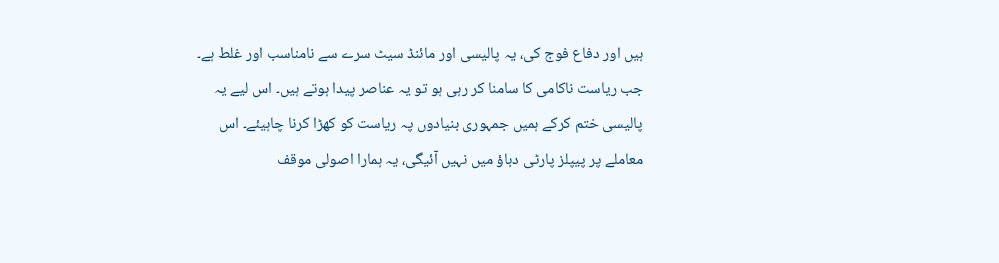ہیں اور دفاع فوج کی، یہ پالیسی اور مائنڈ سیٹ سرے سے نامناسب اور غلط ہے۔ جب ریاست ناکامی کا سامنا کر رہی ہو تو یہ عناصر پیدا ہوتے ہیں۔ اس لیے یہ پالیسی ختم کرکے ہمیں جمہوری بنیادوں پہ ریاست کو کھڑا کرنا چاہیئے۔ اس معاملے پر پیپلز پارٹی دباؤ میں نہیں آئیگی، یہ ہمارا اصولی موقف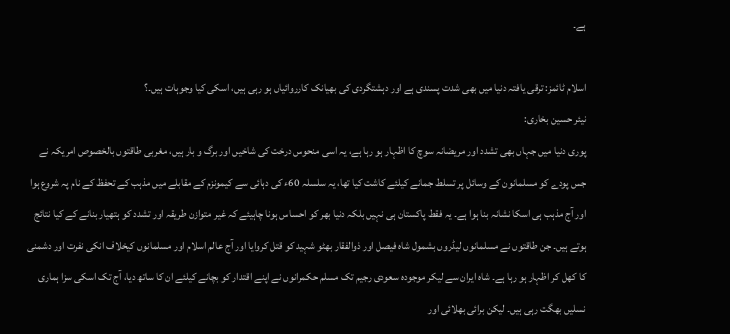ہے۔

اسلام ٹائمز: ترقی یافتہ دنیا میں بھی شدت پسندی ہے اور دہشتگردی کی بھیانک کارروائیاں ہو رہی ہیں، اسکی کیا وجوہات ہیں۔؟
نیئر حسین بخاری:
پوری دنیا میں جہاں بھی تشدد اور مریضانہ سوچ کا اظہار ہو رہا ہے، یہ اسی منحوس درخت کی شاخیں اور برگ و بار ہیں، مغربی طاقتوں بالخصوص امریکہ نے جس پودے کو مسلمانون کے وسائل پر تسلط جمانے کیلئے کاشت کیا تھا، یہ سلسلہ 60ء کی دہائی سے کیمونزم کے مقابلے میں مذہب کے تحفظ کے نام پہ شروع ہوا اور آج مذہب ہی اسکا نشانہ بنا ہوا ہے۔ یہ فقط پاکستان ہی نہیں بلکہ دنیا بھر کو احساس ہونا چاہیئے کہ غیر متوازن طریقہ اور تشدد کو ہتھیار بنانے کے کیا نتائج ہوتے ہیں۔ جن طاقتوں نے مسلمانوں لیڈروں بشمول شاہ فیصل اور ذوالفقار بھٹو شہید کو قتل کروایا اور آج عالم اسلام اور مسلمانوں کیخلاف انکی نفرت اور دشمنی کا کھل کر اظہار ہو رہا ہے۔ شاہ ایران سے لیکر موجودہ سعودی رجیم تک مسلم حکمرانوں نے اپنے اقتدار کو بچانے کیلئے ان کا ساتھ دیا، آج تک اسکی سزا ہماری نسلیں بھگت رہی ہیں۔ لیکن برائی بھلائی اور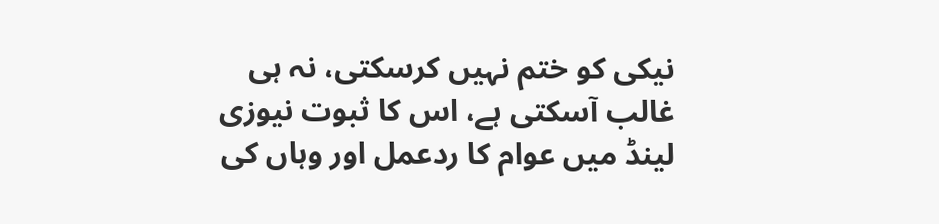نیکی کو ختم نہیں کرسکتی، نہ ہی غالب آسکتی ہے، اس کا ثبوت نیوزی لینڈ میں عوام کا ردعمل اور وہاں کی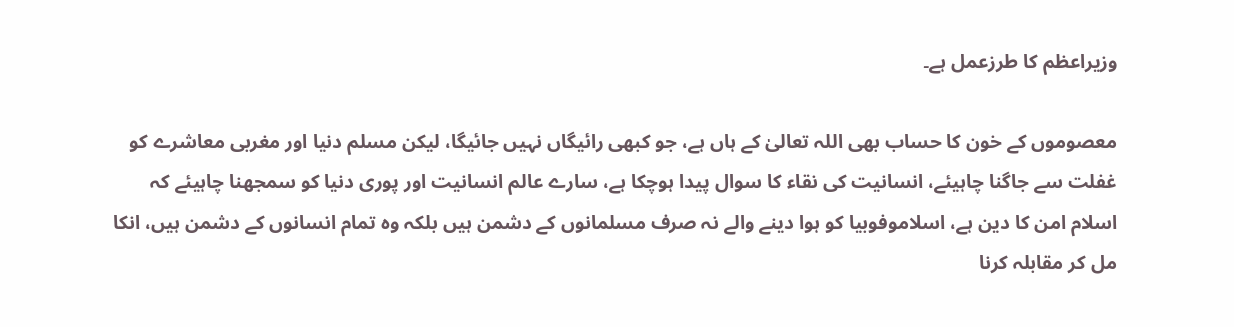وزیراعظم کا طرزعمل ہے۔

معصوموں کے خون کا حساب بھی اللہ تعالیٰ کے ہاں ہے، جو کبھی رائیگاں نہیں جائیگا، لیکن مسلم دنیا اور مغربی معاشرے کو غفلت سے جاگنا چاہیئے، انسانیت کی نقاء کا سوال پیدا ہوچکا ہے، سارے عالم انسانیت اور پوری دنیا کو سمجھنا چاہیئے کہ اسلام امن کا دین ہے، اسلاموفوبیا کو ہوا دینے والے نہ صرف مسلمانوں کے دشمن ہیں بلکہ وہ تمام انسانوں کے دشمن ہیں، انکا مل کر مقابلہ کرنا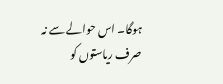ہوگا۔ اس حوالے سے نہ صرف ریاستوں کو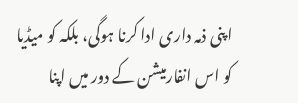اپنی ذمہ داری ادا کرنا ہوگی، بلکہ کو میڈیا کو اس انفارمیشن کے دور میں اپنا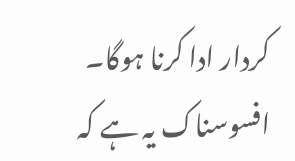کردار ادا کرنا ہوگا۔ افسوسناک یہ ہے کہ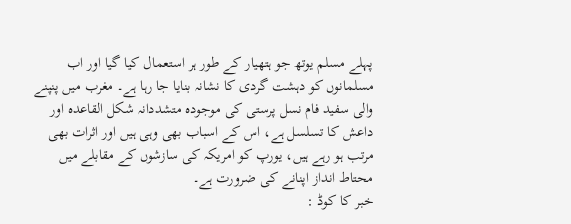پہلے مسلم یوتھ جو ہتھیار کے طور ہر استعمال کیا گیا اور اب مسلمانوں کو دہشت گردی کا نشانہ بنایا جا رہا ہے۔ مغرب میں پنپنے والی سفید فام نسل پرستی کی موجودہ متشددانہ شکل القاعدہ اور داعش کا تسلسل ہے، اس کے اسباب بھی وہی ہیں اور اثرات بھی مرتب ہو رہے ہیں، یورپ کو امریکہ کی سازشوں کے مقابلے میں محتاط انداز اپنانے کی ضرورت ہے۔
خبر کا کوڈ :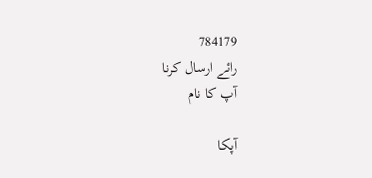784179
رائے ارسال کرنا
آپ کا نام

آپکا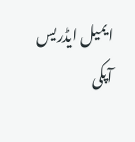ایمیل ایڈریس
آپکی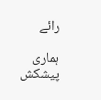رائے

ہماری پیشکش